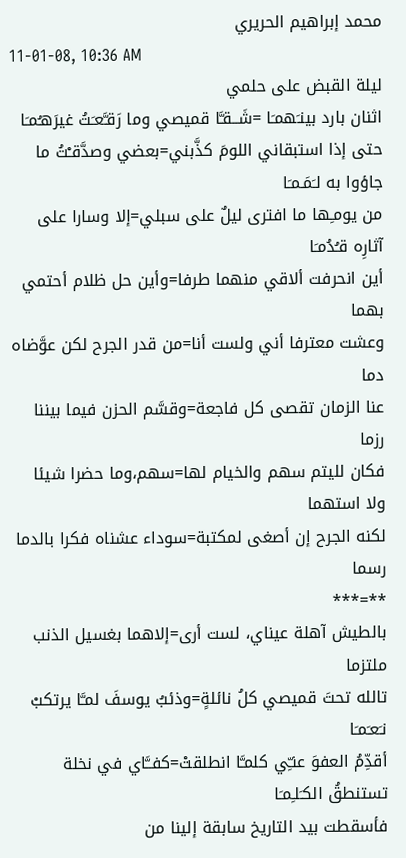محمد إبراهيم الحريري
11-01-08, 10:36 AM
ليلة القبض على حلمي
اثنان بارد بينـَهمـَا =شَــقـَّا قميصي وما رَقـَّعـَتُ غيرَهـُمـَا
حتى إذا استبقاني اللومَ كذَّبني=بعضي وصدَّقـْتُ ما جاؤوا به لـَمَـمـَا
من يومـِها ما افترى ليلٌ على سبلي=إلا وسارا على آثارِه قـُدُمـَا
أين انحرفت ألاقي منهما طرفا=وأين حل ظلام أحتمي بهما
وعشت معترفا أني ولست أنا=من قدر الجرح لكن عوَّضاه دما
عنا الزمان تقصى كل فاجعة=وقسَّم الحزن فيما بيننا رزما
فكان لليتم سهم والخيام لها=سهم،وما حضرا شيئا ولا استهما
لكنه الجرح إن أصغى لمكتبة=سوداء عشناه فكرا بالدما رسما
**=***
بالطيش آهلة عيناي، لست أرى=إلاهما بغسيل الذنب ملتزما
تالله تحتَ قميصي كلُ نائلةٍ=وذئبُ يوسفَ لمـَّا يرتكبْ نـَعـَمـَا
أقدِّمُ العفوَ عنـِّي كلمـَّا انطلقتْ=كفــَّاي في نخلة تستنطقُ الكـَلـِمـَا
فأسقطت بيد التاريخ سابقة إلينا من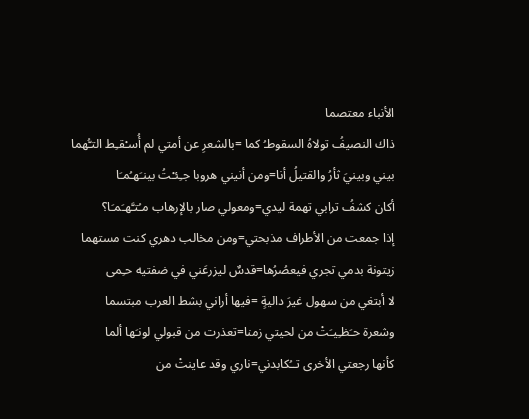الأنباء معتصما
ذاك النصيفُ تولاهُ السقوطـُ كما =بالشعرِ عن أمتي لم أُسـْقـِط التـُّهما
بيني وبينيَ ثأرُ والقتيلُ أنا=ومن أنيني هروبا جـِئـْتُ بينـَهـُمـَا
أكان كشفُ ترابي تهمة ليدي=ومعولي صار بالإرهاب مـُتـَّهـَمـَا؟
إذا جمعت من الأطراف مذبحتي=ومن مخالب دهري كنت مستهما
زيتونة بدمي تجري فيعصُرُها=قدسٌ ليزرعَني في ضفتيه حـِمى
لا أبتغي من سهول غيرَ داليةٍ =فيها أراني بشط العرب مبتسما
وشعرة حـَظـِيـَتْ من لحيتي زمنا=تعذرت من قبولي لونـَها ألما
كأنها رجعتي الأخرى تــُكابدني=ناري وقد عاينتْ من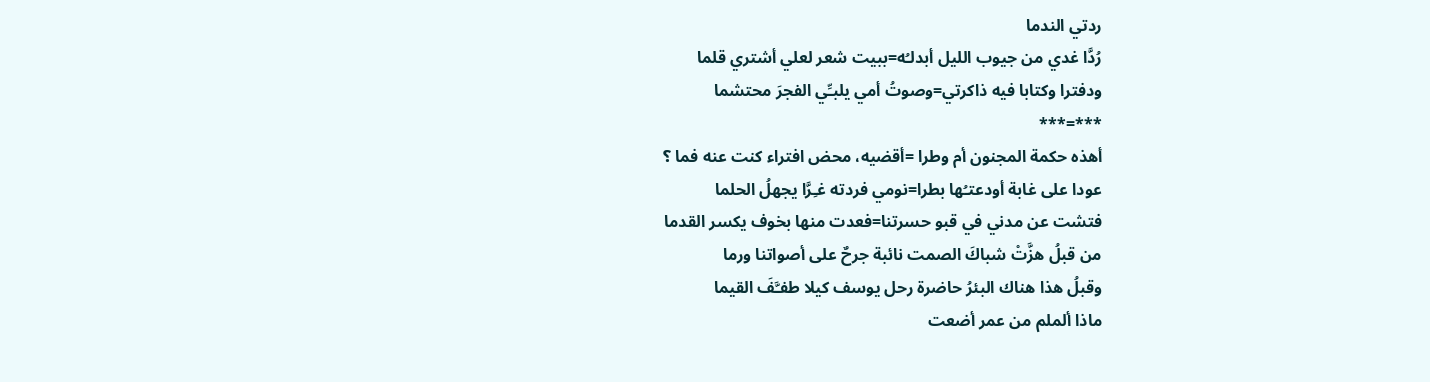ردتي الندما
رُدَّا غدي من جيوب الليل أبدلـُه=ببيت شعر لعلي أشتري قلما
ودفترا وكتابا فيه ذاكرتي=وصوتُ أمي يلبـِّي الفجرَ محتشما
***=***
أهذه حكمة المجنون أم وطرا =أقضيه، محض افتراء كنت عنه فما ؟
عودا على غابة أودعتـُها بطرا=نومي فردته غـِرَّا يجهلُ الحلما
فتشت عن مدني في قبو حسرتنا=فعدت منها بخوف يكسر القدما
من قبلُ هزَّتْ شباكَ الصمت نائبة جرحٌ على أصواتنا ورما
وقبلُ هذا هناك البئرُ حاضرة رحل يوسف كيلا طفـَّفَ القيما
ماذا ألملم من عمر أضعت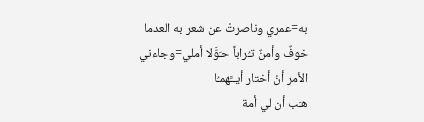به=عمري وناصرتْ عن شعر به العدما
خوفٌ وأمنٌ تـُراباً حـَوَّلا أملي=وجاءني الأمر أنْ أختار أيــَّهمـُا
هـَب أن لي أمة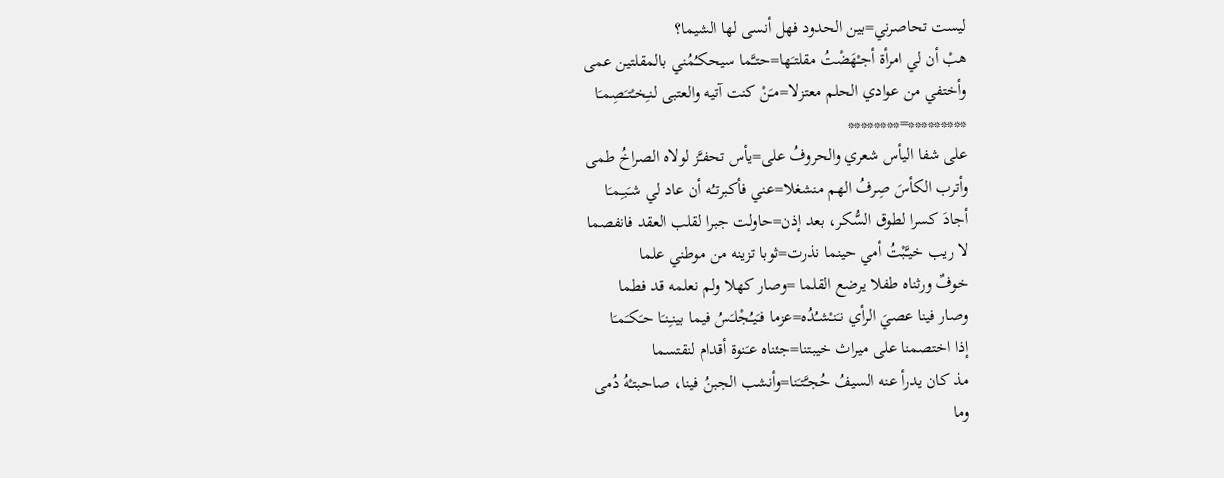ليست تحاصرني=بين الحدود فهل أنسى لها الشيما؟
هبْ أن لي امرأة أجـْهَضْتُ مقلتـَها=حتـَّما سيحكـُمُني بالمقلتين عمى
وأختفي من عوادي الحلم معتزلا=مـَنْ كنت آتيه والعتبى لنـِخـْتـَصِمـَا
*********=********
على شفا اليأس شعري والحروفُ على=يأس تحفـَّز لولاه الصراخُ طمى
وأترب الكأسَ صِرفُ الهم منشغلا=عني فأكبرتــُه أن عاد لي شـَبـِمـَا
أجادَ كسرا لطوق السُّكر، بعد إذن=حاولت جبرا لقلب العقد فانفصما
لا ريب خيـَّبْتُ أمي حينما نذرت=ثوبا تزينه من موطني علما
خوفٌ ورثناه طفلا يرضع القلما =وصار كهلا ولم نعلمه قد فطما
وصار فينا عصيَ الرأي نـَنـْشـُدُه=عزما فـَيـُجْلـَسُ فيما بينـِنـَا حـَكـَمـَا
إذا اختصمنا على ميراث خيبتنا=جئناه عـَنوة أقدام لنقتسما
مذ كان يدرأ عنه السيفُ حُجـَّتـَنا=وأنشب الجبنُ فينا، صاحبتـْهُ دُمى
وما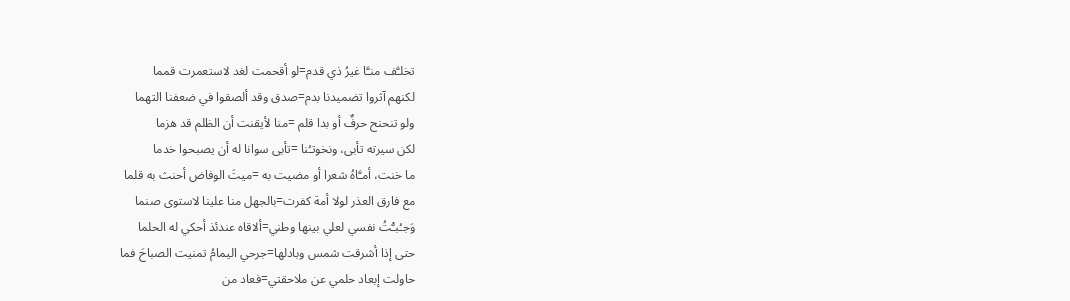تخلـَّف منـَّا غيرُ ذي قدم=لو أقحمت لغد لاستعمرت قمما
لكنهم آثروا تضميدنا بدم=صدق وقد ألصقوا في ضعفنا التهما
ولو تنحنح حرفٌ أو بدا قلم =منا لأيقنت أن الظلم قد هزما
لكن سيرته تأبى، ونخوتـُنا =تأبى سوانا له أن يصبحوا خدما
ما خنت، أمـَّاهُ شعرا أو مضيت به =ميتَ الوفاض أحنث به قلما
مع فارق العذر لولا أمة كفرت=بالجهل منا علينا لاستوى صنما
وَجـُبـّْتُ نفسي لعلي بينها وطني=ألاقاه عندئذ أحكي له الحلما
حتى إذا أشرقت شمس وبادلها=جرحي اليمامُ تمنيت الصباحَ فما
حاولت إبعاد حلمي عن ملاحقتي=فعاد من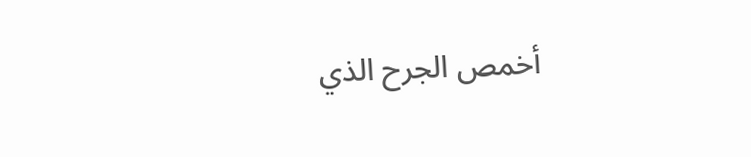أخمص الجرح الذي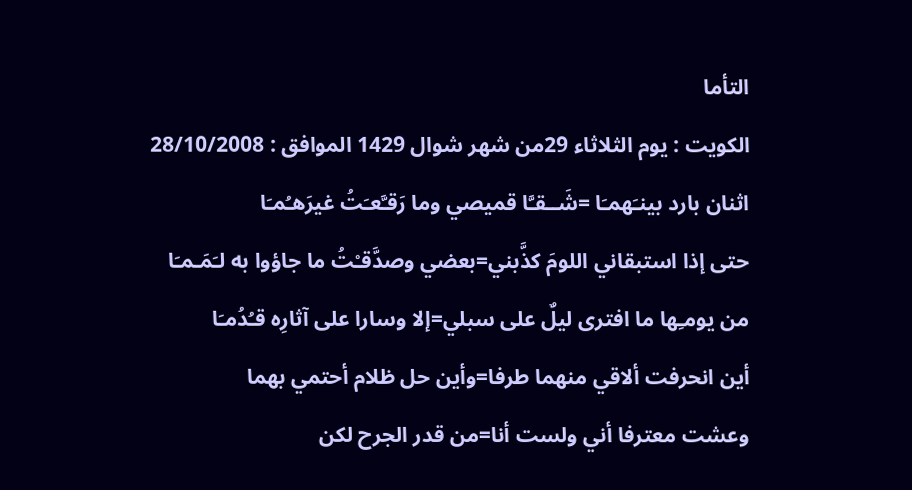التأما
الكويت : يوم الثلاثاء 29من شهر شوال 1429 الموافق : 28/10/2008
اثنان بارد بينـَهمـَا =شَــقـَّا قميصي وما رَقـَّعـَتُ غيرَهـُمـَا
حتى إذا استبقاني اللومَ كذَّبني=بعضي وصدَّقـْتُ ما جاؤوا به لـَمَـمـَا
من يومـِها ما افترى ليلٌ على سبلي=إلا وسارا على آثارِه قـُدُمـَا
أين انحرفت ألاقي منهما طرفا=وأين حل ظلام أحتمي بهما
وعشت معترفا أني ولست أنا=من قدر الجرح لكن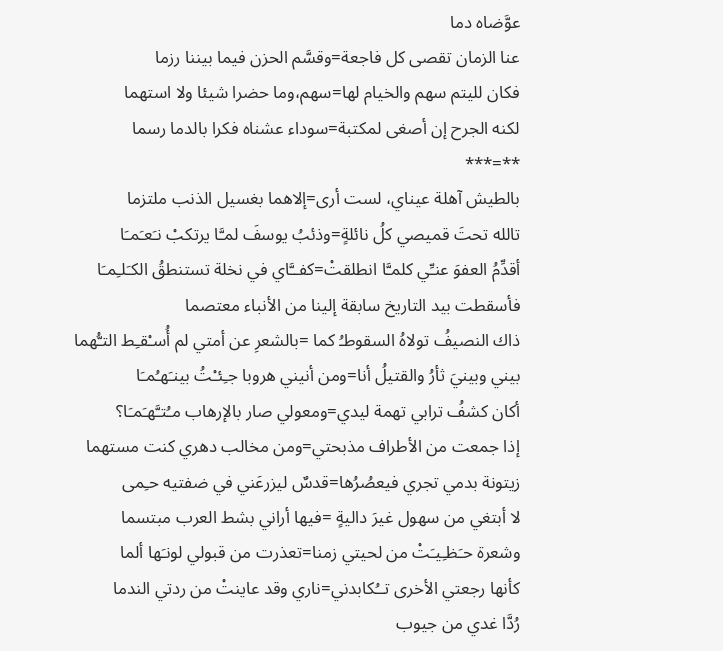عوَّضاه دما
عنا الزمان تقصى كل فاجعة=وقسَّم الحزن فيما بيننا رزما
فكان لليتم سهم والخيام لها=سهم،وما حضرا شيئا ولا استهما
لكنه الجرح إن أصغى لمكتبة=سوداء عشناه فكرا بالدما رسما
**=***
بالطيش آهلة عيناي، لست أرى=إلاهما بغسيل الذنب ملتزما
تالله تحتَ قميصي كلُ نائلةٍ=وذئبُ يوسفَ لمـَّا يرتكبْ نـَعـَمـَا
أقدِّمُ العفوَ عنـِّي كلمـَّا انطلقتْ=كفــَّاي في نخلة تستنطقُ الكـَلـِمـَا
فأسقطت بيد التاريخ سابقة إلينا من الأنباء معتصما
ذاك النصيفُ تولاهُ السقوطـُ كما =بالشعرِ عن أمتي لم أُسـْقـِط التـُّهما
بيني وبينيَ ثأرُ والقتيلُ أنا=ومن أنيني هروبا جـِئـْتُ بينـَهـُمـَا
أكان كشفُ ترابي تهمة ليدي=ومعولي صار بالإرهاب مـُتـَّهـَمـَا؟
إذا جمعت من الأطراف مذبحتي=ومن مخالب دهري كنت مستهما
زيتونة بدمي تجري فيعصُرُها=قدسٌ ليزرعَني في ضفتيه حـِمى
لا أبتغي من سهول غيرَ داليةٍ =فيها أراني بشط العرب مبتسما
وشعرة حـَظـِيـَتْ من لحيتي زمنا=تعذرت من قبولي لونـَها ألما
كأنها رجعتي الأخرى تــُكابدني=ناري وقد عاينتْ من ردتي الندما
رُدَّا غدي من جيوب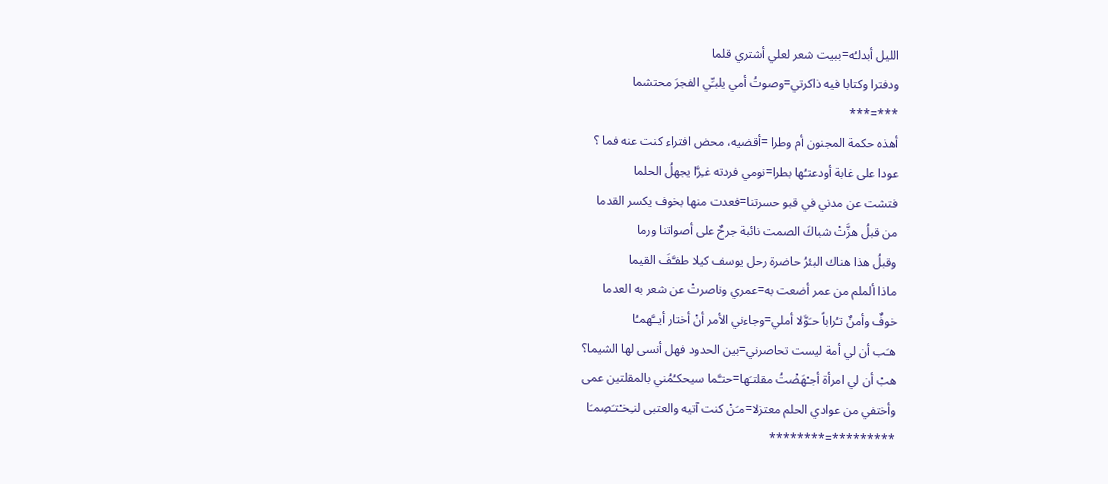الليل أبدلـُه=ببيت شعر لعلي أشتري قلما
ودفترا وكتابا فيه ذاكرتي=وصوتُ أمي يلبـِّي الفجرَ محتشما
***=***
أهذه حكمة المجنون أم وطرا =أقضيه، محض افتراء كنت عنه فما ؟
عودا على غابة أودعتـُها بطرا=نومي فردته غـِرَّا يجهلُ الحلما
فتشت عن مدني في قبو حسرتنا=فعدت منها بخوف يكسر القدما
من قبلُ هزَّتْ شباكَ الصمت نائبة جرحٌ على أصواتنا ورما
وقبلُ هذا هناك البئرُ حاضرة رحل يوسف كيلا طفـَّفَ القيما
ماذا ألملم من عمر أضعت به=عمري وناصرتْ عن شعر به العدما
خوفٌ وأمنٌ تـُراباً حـَوَّلا أملي=وجاءني الأمر أنْ أختار أيــَّهمـُا
هـَب أن لي أمة ليست تحاصرني=بين الحدود فهل أنسى لها الشيما؟
هبْ أن لي امرأة أجـْهَضْتُ مقلتـَها=حتـَّما سيحكـُمُني بالمقلتين عمى
وأختفي من عوادي الحلم معتزلا=مـَنْ كنت آتيه والعتبى لنـِخـْتـَصِمـَا
*********=********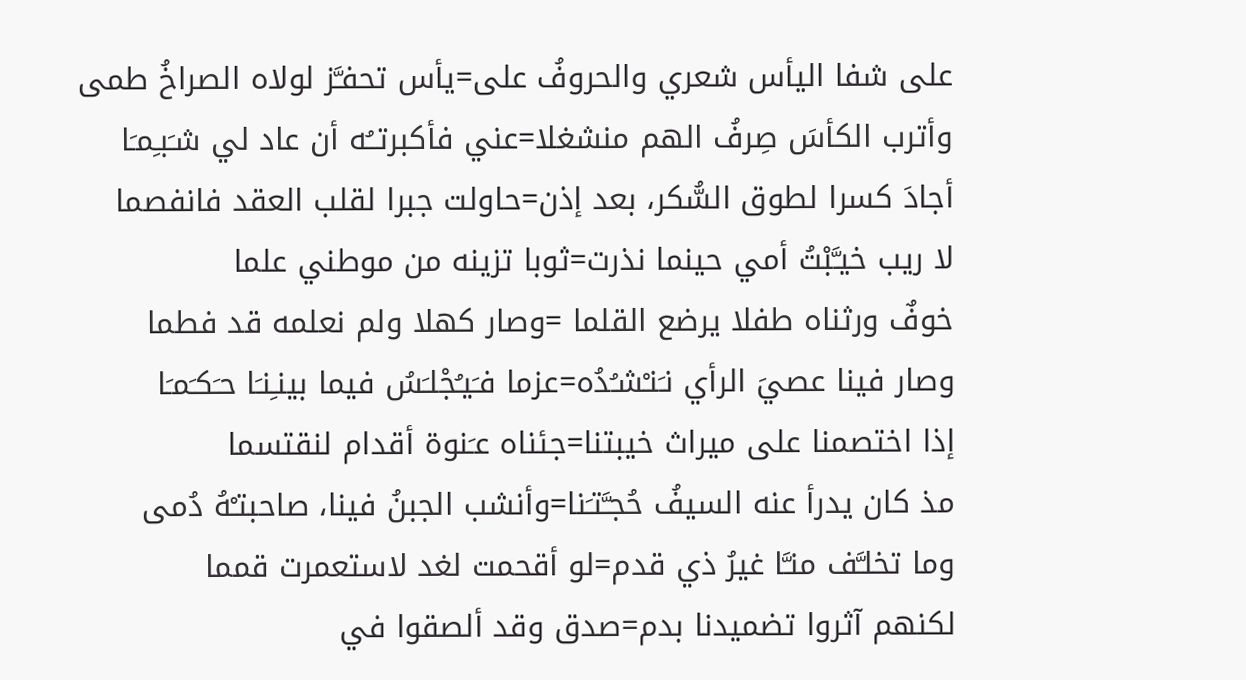على شفا اليأس شعري والحروفُ على=يأس تحفـَّز لولاه الصراخُ طمى
وأترب الكأسَ صِرفُ الهم منشغلا=عني فأكبرتــُه أن عاد لي شـَبـِمـَا
أجادَ كسرا لطوق السُّكر، بعد إذن=حاولت جبرا لقلب العقد فانفصما
لا ريب خيـَّبْتُ أمي حينما نذرت=ثوبا تزينه من موطني علما
خوفٌ ورثناه طفلا يرضع القلما =وصار كهلا ولم نعلمه قد فطما
وصار فينا عصيَ الرأي نـَنـْشـُدُه=عزما فـَيـُجْلـَسُ فيما بينـِنـَا حـَكـَمـَا
إذا اختصمنا على ميراث خيبتنا=جئناه عـَنوة أقدام لنقتسما
مذ كان يدرأ عنه السيفُ حُجـَّتـَنا=وأنشب الجبنُ فينا، صاحبتـْهُ دُمى
وما تخلـَّف منـَّا غيرُ ذي قدم=لو أقحمت لغد لاستعمرت قمما
لكنهم آثروا تضميدنا بدم=صدق وقد ألصقوا في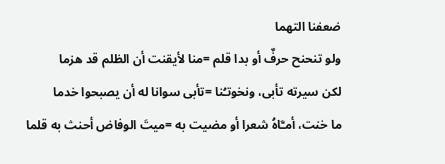ضعفنا التهما
ولو تنحنح حرفٌ أو بدا قلم =منا لأيقنت أن الظلم قد هزما
لكن سيرته تأبى، ونخوتـُنا =تأبى سوانا له أن يصبحوا خدما
ما خنت، أمـَّاهُ شعرا أو مضيت به =ميتَ الوفاض أحنث به قلما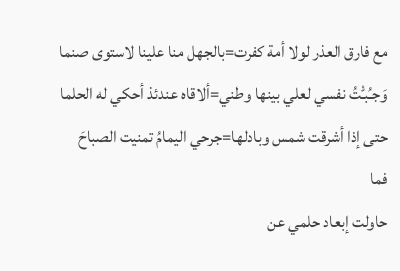مع فارق العذر لولا أمة كفرت=بالجهل منا علينا لاستوى صنما
وَجـُبـّْتُ نفسي لعلي بينها وطني=ألاقاه عندئذ أحكي له الحلما
حتى إذا أشرقت شمس وبادلها=جرحي اليمامُ تمنيت الصباحَ فما
حاولت إبعاد حلمي عن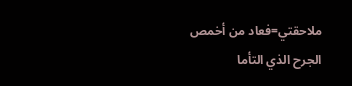ملاحقتي=فعاد من أخمص الجرح الذي التأما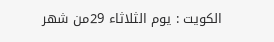الكويت : يوم الثلاثاء 29من شهر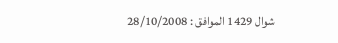شوال 1429 الموافق : 28/10/2008